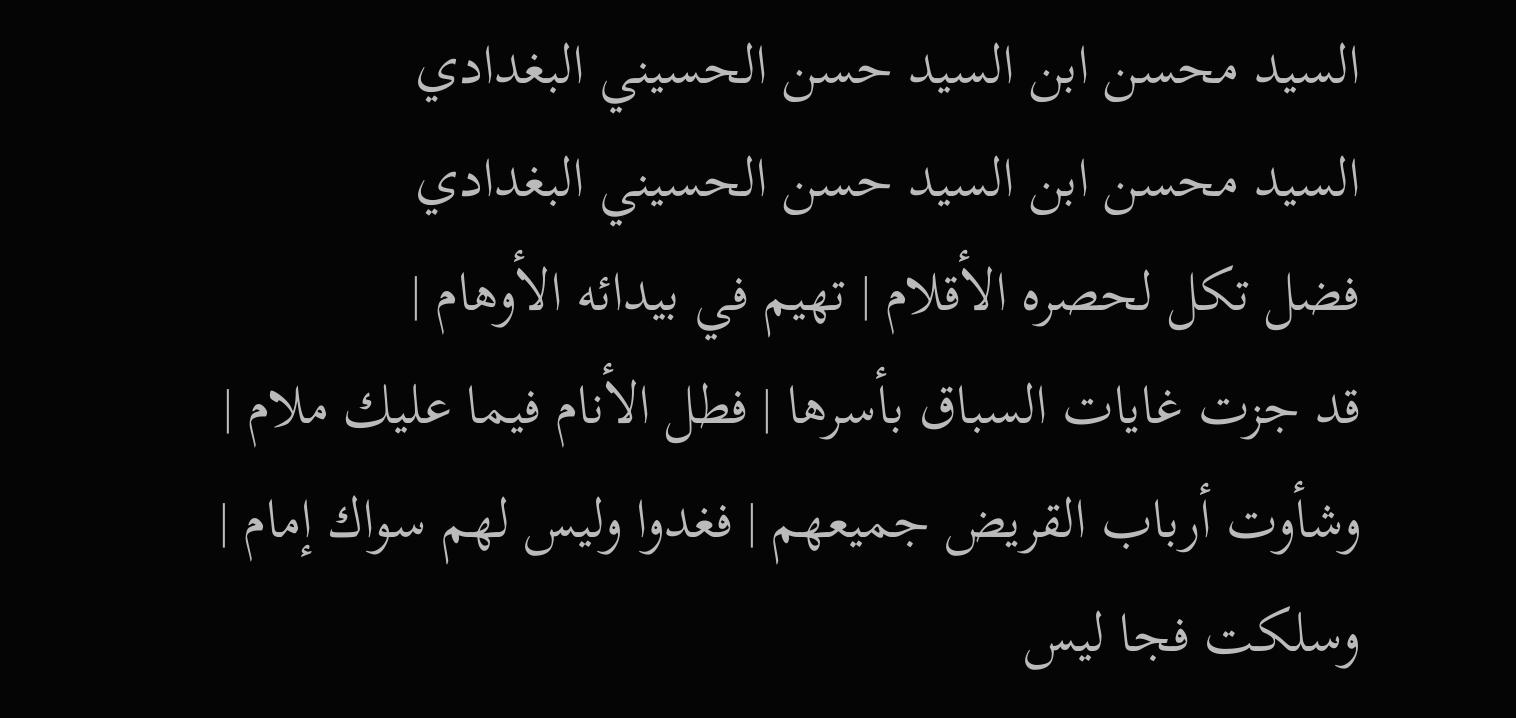السيد محسن ابن السيد حسن الحسيني البغدادي
السيد محسن ابن السيد حسن الحسيني البغدادي
فضل تكل لحصره الأقلام | تهيم في بيدائه الأوهام |
قد جزت غايات السباق بأسرها | فطل الأنام فيما عليك ملام |
وشأوت أرباب القريض جميعهم | فغدوا وليس لهم سواك إمام |
وسلكت فجا ليس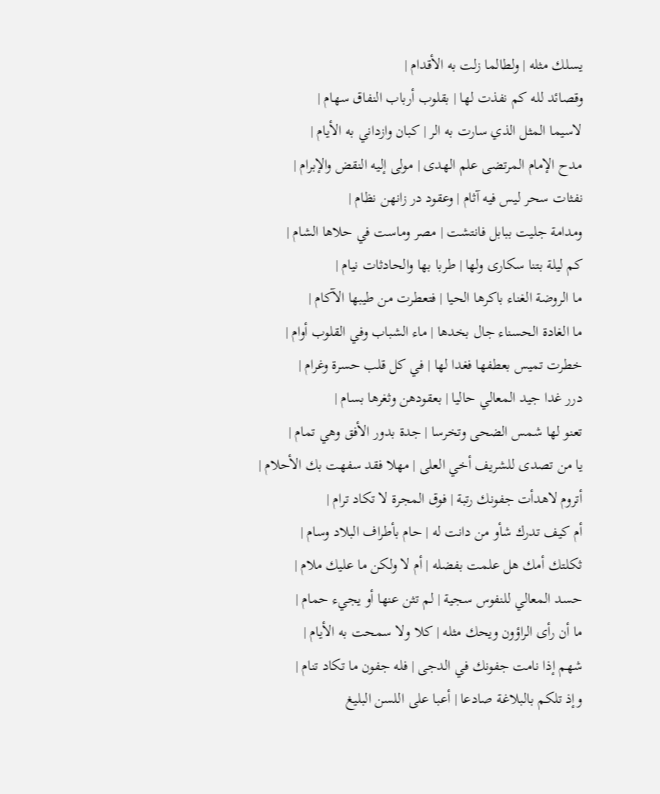يسلك مثله | ولطالما زلت به الأقدام |
وقصائد لله كم نفذت لها | بقلوب أرباب النفاق سهام |
لاسيما المثل الذي سارت به الر | كبان وازداني به الأيام |
مدح الإمام المرتضى علم الهدى | مولى إليه النقض والإبرام |
نفثات سحر ليس فيه آثام | وعقود در زانهن نظام |
ومدامة جليت ببابل فانتشت | مصر وماست في حلاها الشام |
كم ليلة بتنا سكارى ولها | طربا بها والحادثات نيام |
ما الروضة الغناء باكرها الحيا | فتعطرت من طيبها الآكام |
ما الغادة الحسناء جال بخدها | ماء الشباب وفي القلوب أوام |
خطرت تميس بعطفها فغدا لها | في كل قلب حسرة وغرام |
درر غدا جيد المعالي حاليا | بعقودهن وثغرها بسام |
تعنو لها شمس الضحى وتخرسا | جدة بدور الأفق وهي تمام |
يا من تصدى للشريف أخي العلى | مهلا فقد سفهت بك الأحلام |
أتروم لاهدأت جفونك رتبة | فوق المجرة لا تكاد ترام |
أم كيف تدرك شأو من دانت له | حام بأطراف البلاد وسام |
ثكلتك أمك هل علمت بفضله | أم لا ولكن ما عليك ملام |
حسد المعالي للنفوس سجية | لم تثن عنها أو يجيء حمام |
ما أن رأى الراؤون ويحك مثله | كلا ولا سمحت به الأيام |
شهم إذا نامت جفونك في الدجى | فله جفون ما تكاد تنام |
وإذ تلكم بالبلاغة صادعا | أعبا على اللسن البليغ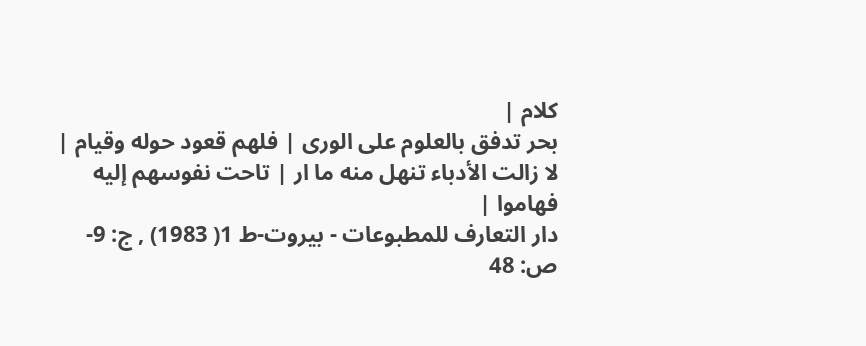كلام |
بحر تدفق بالعلوم على الورى | فلهم قعود حوله وقيام |
لا زالت الأدباء تنهل منه ما ار | تاحت نفوسهم إليه فهاموا |
دار التعارف للمطبوعات - بيروت-ط 1( 1983) , ج: 9- ص: 48